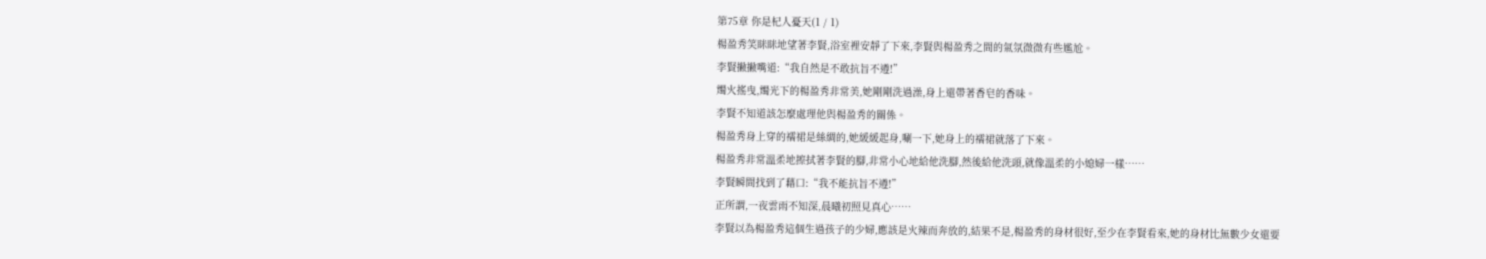第75章 你是杞人憂天(1 / 1)
楊盈秀笑眯眯地望著李賢,浴室裡安靜了下來,李賢與楊盈秀之間的氣氛微微有些尷尬。
李賢撇撇嘴道:“我自然是不敢抗旨不遵!”
燭火搖曳,燭光下的楊盈秀非常美,她剛剛洗過澡,身上還帶著香皂的香味。
李賢不知道該怎麼處理他與楊盈秀的關係。
楊盈秀身上穿的襦裙是絲綢的,她緩緩起身,唰一下,她身上的襦裙就落了下來。
楊盈秀非常溫柔地擦拭著李賢的腳,非常小心地給他洗腳,然後給他洗頭,就像溫柔的小媳婦一樣……
李賢瞬間找到了藉口:“我不能抗旨不遵!”
正所謂,一夜雲雨不知深,晨曦初照見真心……
李賢以為楊盈秀這個生過孩子的少婦,應該是火辣而奔放的,結果不是,楊盈秀的身材很好,至少在李賢看來,她的身材比無數少女還要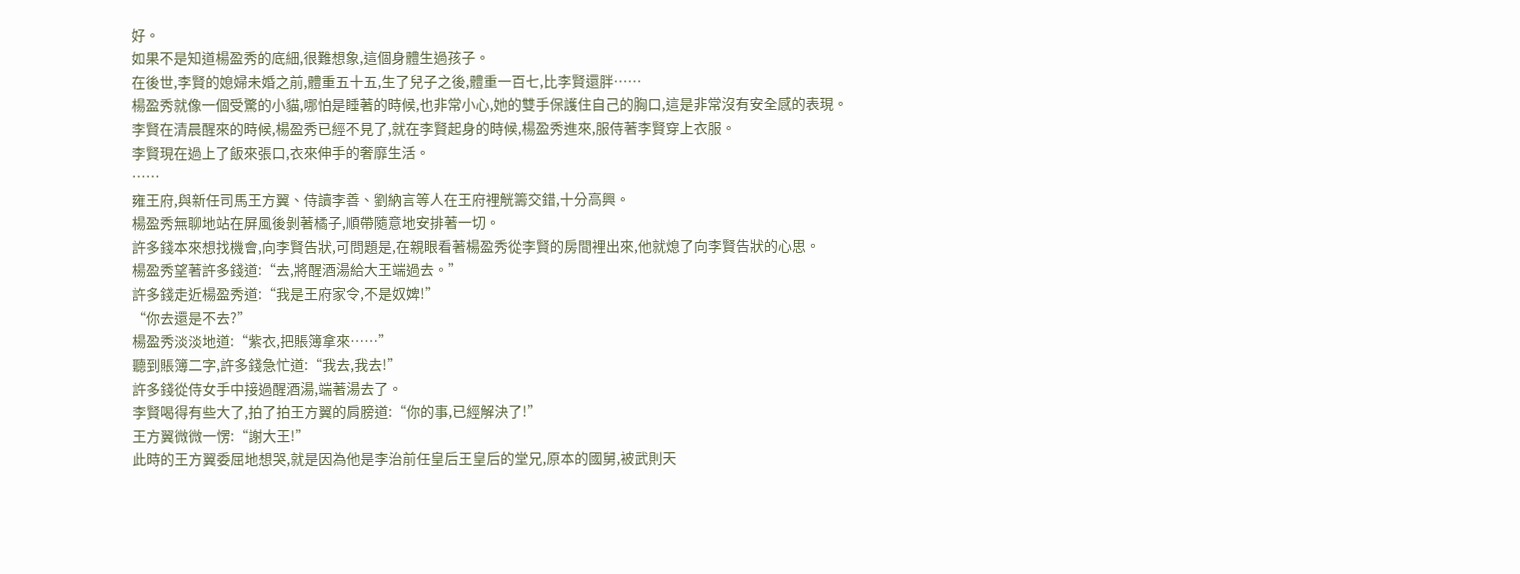好。
如果不是知道楊盈秀的底細,很難想象,這個身體生過孩子。
在後世,李賢的媳婦未婚之前,體重五十五,生了兒子之後,體重一百七,比李賢還胖……
楊盈秀就像一個受驚的小貓,哪怕是睡著的時候,也非常小心,她的雙手保護住自己的胸口,這是非常沒有安全感的表現。
李賢在清晨醒來的時候,楊盈秀已經不見了,就在李賢起身的時候,楊盈秀進來,服侍著李賢穿上衣服。
李賢現在過上了飯來張口,衣來伸手的奢靡生活。
……
雍王府,與新任司馬王方翼、侍讀李善、劉納言等人在王府裡觥籌交錯,十分高興。
楊盈秀無聊地站在屏風後剝著橘子,順帶隨意地安排著一切。
許多錢本來想找機會,向李賢告狀,可問題是,在親眼看著楊盈秀從李賢的房間裡出來,他就熄了向李賢告狀的心思。
楊盈秀望著許多錢道:“去,將醒酒湯給大王端過去。”
許多錢走近楊盈秀道:“我是王府家令,不是奴婢!”
“你去還是不去?”
楊盈秀淡淡地道:“紫衣,把賬簿拿來……”
聽到賬簿二字,許多錢急忙道:“我去,我去!”
許多錢從侍女手中接過醒酒湯,端著湯去了。
李賢喝得有些大了,拍了拍王方翼的肩膀道:“你的事,已經解決了!”
王方翼微微一愣:“謝大王!”
此時的王方翼委屈地想哭,就是因為他是李治前任皇后王皇后的堂兄,原本的國舅,被武則天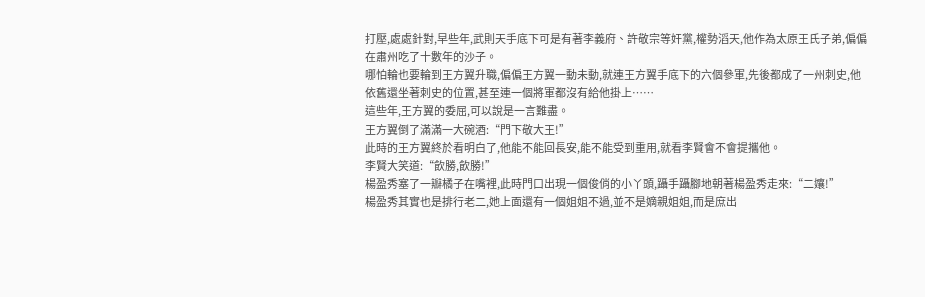打壓,處處針對,早些年,武則天手底下可是有著李義府、許敬宗等奸黨,權勢滔天,他作為太原王氏子弟,偏偏在肅州吃了十數年的沙子。
哪怕輪也要輪到王方翼升職,偏偏王方翼一動未動,就連王方翼手底下的六個參軍,先後都成了一州刺史,他依舊還坐著刺史的位置,甚至連一個將軍都沒有給他掛上……
這些年,王方翼的委屈,可以說是一言難盡。
王方翼倒了滿滿一大碗酒:“門下敬大王!”
此時的王方翼終於看明白了,他能不能回長安,能不能受到重用,就看李賢會不會提攜他。
李賢大笑道:“飲勝,飲勝!”
楊盈秀塞了一瓣橘子在嘴裡,此時門口出現一個俊俏的小丫頭,躡手躡腳地朝著楊盈秀走來:“二孃!”
楊盈秀其實也是排行老二,她上面還有一個姐姐不過,並不是嫡親姐姐,而是庶出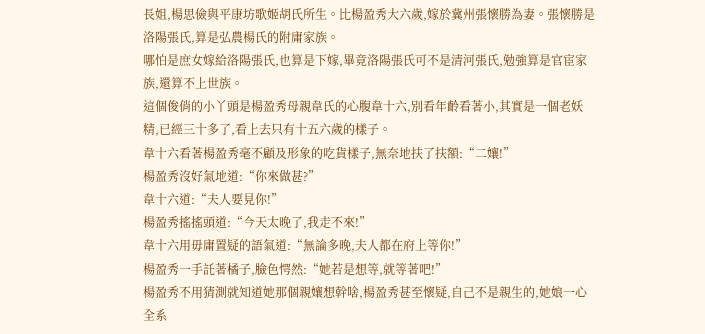長姐,楊思儉與平康坊歌姬胡氏所生。比楊盈秀大六歲,嫁於冀州張懷勝為妻。張懷勝是洛陽張氏,算是弘農楊氏的附庸家族。
哪怕是庶女嫁給洛陽張氏,也算是下嫁,畢竟洛陽張氏可不是清河張氏,勉強算是官宦家族,還算不上世族。
這個俊俏的小丫頭是楊盈秀母親韋氏的心腹韋十六,別看年齡看著小,其實是一個老妖精,已經三十多了,看上去只有十五六歲的樣子。
韋十六看著楊盈秀毫不顧及形象的吃貨樣子,無奈地扶了扶額:“二孃!”
楊盈秀沒好氣地道:“你來做甚?”
韋十六道:“夫人要見你!”
楊盈秀搖搖頭道:“今天太晚了,我走不來!”
韋十六用毋庸置疑的語氣道:“無論多晚,夫人都在府上等你!”
楊盈秀一手託著橘子,臉色愕然:“她若是想等,就等著吧!”
楊盈秀不用猜測就知道她那個親孃想幹啥,楊盈秀甚至懷疑,自己不是親生的,她娘一心全系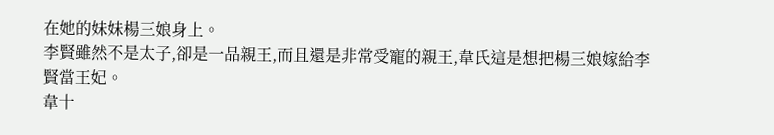在她的妹妹楊三娘身上。
李賢雖然不是太子,卻是一品親王,而且還是非常受寵的親王,韋氏這是想把楊三娘嫁給李賢當王妃。
韋十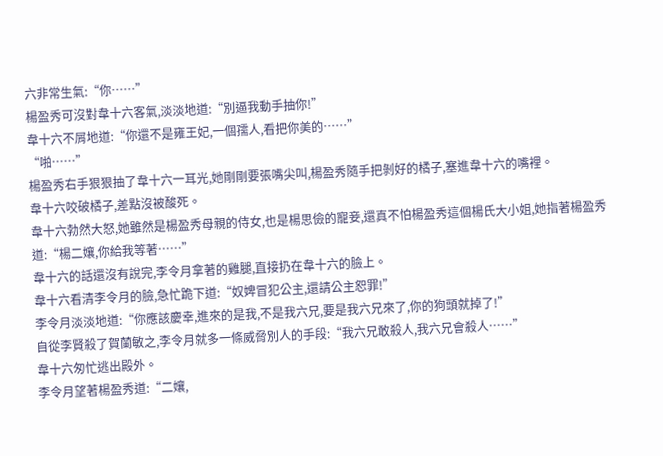六非常生氣:“你……”
楊盈秀可沒對韋十六客氣,淡淡地道:“別逼我動手抽你!”
韋十六不屑地道:“你還不是雍王妃,一個孺人,看把你美的……”
“啪……”
楊盈秀右手狠狠抽了韋十六一耳光,她剛剛要張嘴尖叫,楊盈秀隨手把剝好的橘子,塞進韋十六的嘴裡。
韋十六咬破橘子,差點沒被酸死。
韋十六勃然大怒,她雖然是楊盈秀母親的侍女,也是楊思儉的寵妾,還真不怕楊盈秀這個楊氏大小姐,她指著楊盈秀道:“楊二孃,你給我等著……”
韋十六的話還沒有說完,李令月拿著的雞腿,直接扔在韋十六的臉上。
韋十六看清李令月的臉,急忙跪下道:“奴婢冒犯公主,還請公主恕罪!”
李令月淡淡地道:“你應該慶幸,進來的是我,不是我六兄,要是我六兄來了,你的狗頭就掉了!”
自從李賢殺了賀蘭敏之,李令月就多一條威脅別人的手段:“我六兄敢殺人,我六兄會殺人……”
韋十六匆忙逃出殿外。
李令月望著楊盈秀道:“二孃,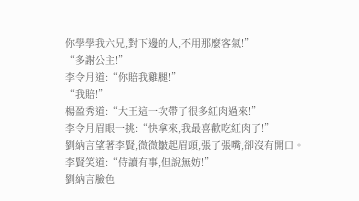你學學我六兄,對下邊的人,不用那麼客氣!”
“多謝公主!”
李令月道:“你賠我雞腿!”
“我賠!”
楊盈秀道:“大王這一次帶了很多紅肉過來!”
李令月眉眼一挑:“快拿來,我最喜歡吃紅肉了!”
劉納言望著李賢,微微皺起眉頭,張了張嘴,卻沒有開口。
李賢笑道:“侍讀有事,但說無妨!”
劉納言臉色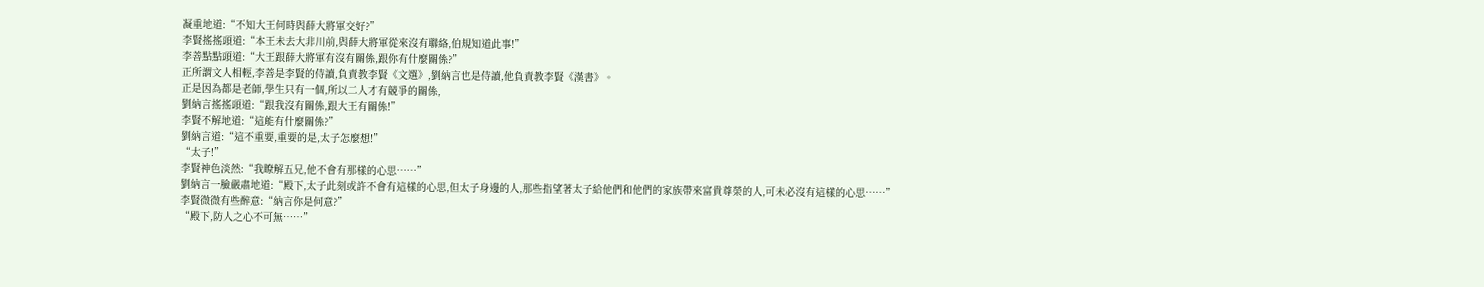凝重地道:“不知大王何時與薛大將軍交好?”
李賢搖搖頭道:“本王未去大非川前,與薛大將軍從來沒有聯絡,伯規知道此事!”
李善點點頭道:“大王跟薛大將軍有沒有關係,跟你有什麼關係?”
正所謂文人相輕,李善是李賢的侍讀,負責教李賢《文選》,劉納言也是侍讀,他負責教李賢《漢書》。
正是因為都是老師,學生只有一個,所以二人才有競爭的關係,
劉納言搖搖頭道:“跟我沒有關係,跟大王有關係!”
李賢不解地道:“這能有什麼關係?”
劉納言道:“這不重要,重要的是,太子怎麼想!”
“太子!”
李賢神色淡然:“我瞭解五兄,他不會有那樣的心思……”
劉納言一臉嚴肅地道:“殿下,太子此刻或許不會有這樣的心思,但太子身邊的人,那些指望著太子給他們和他們的家族帶來富貴尊榮的人,可未必沒有這樣的心思……”
李賢微微有些醉意:“納言你是何意?”
“殿下,防人之心不可無……”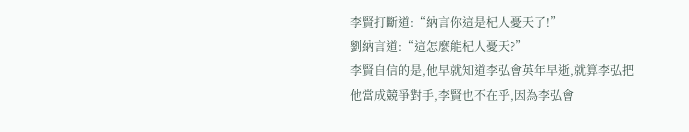李賢打斷道:“納言你這是杞人憂天了!”
劉納言道:“這怎麼能杞人憂天?”
李賢自信的是,他早就知道李弘會英年早逝,就算李弘把他當成競爭對手,李賢也不在乎,因為李弘會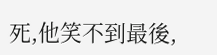死,他笑不到最後,